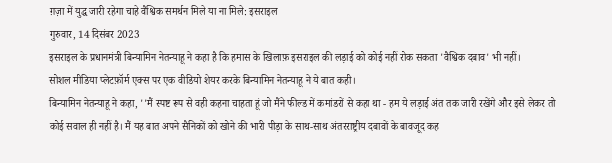ग़ज़ा में युद्ध जारी रहेगा चाहे वैश्विक समर्थन मिले या ना मिले: इसराइल
गुरुवार, 14 दिसंबर 2023
इसराइल के प्रधानमंत्री बिन्यामिन नेतन्याहू ने कहा है कि हमास के खिलाफ़ इसराइल की लड़ाई को कोई नहीं रोक सकता 'वैश्विक दबाव' भी नहीं।
सोशल मीडिया प्लेटफ़ॉर्म एक्स पर एक वीडियो शेयर करके बिन्यामिन नेतन्याहू ने ये बात कही।
बिन्यामिन नेतन्याहू ने कहा, ''मैं स्पष्ट रूप से वही कहना चाहता हूं जो मैंने फील्ड में कमांडरों से कहा था - हम ये लड़ाई अंत तक जारी रखेंगे और इसे लेकर तो कोई सवाल ही नहीं है। मैं यह बात अपने सैनिकों को खोने की भारी पीड़ा के साथ-साथ अंतरराष्ट्रीय दबावों के बावजूद कह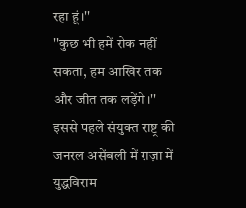रहा हूं।''
''कुछ भी हमें रोक नहीं सकता, हम आखिर तक और जीत तक लड़ेंगे।''
इससे पहले संयुक्त राष्ट्र की जनरल असेंबली में ग़ज़ा में युद्धविराम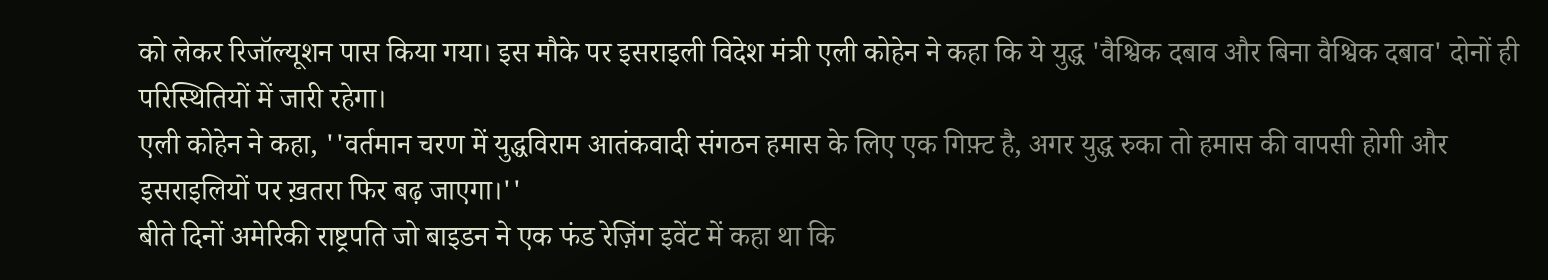को लेकर रिजॉल्यूशन पास किया गया। इस मौके पर इसराइली विदेश मंत्री एली कोहेन ने कहा कि ये युद्ध 'वैश्विक दबाव और बिना वैश्विक दबाव' दोनों ही परिस्थितियों में जारी रहेगा।
एली कोहेन ने कहा, ''वर्तमान चरण में युद्धविराम आतंकवादी संगठन हमास के लिए एक गिफ़्ट है, अगर युद्ध रुका तो हमास की वापसी होगी और इसराइलियों पर ख़तरा फिर बढ़ जाएगा।''
बीते दिनों अमेरिकी राष्ट्रपति जो बाइडन ने एक फंड रेज़िंग इवेंट में कहा था कि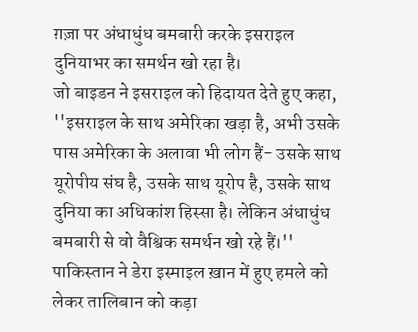ग़ज़ा पर अंधाधुंध बमबारी करके इसराइल दुनियाभर का समर्थन खो रहा है।
जो बाइडन ने इसराइल को हिदायत देते हुए कहा, ''इसराइल के साथ अमेरिका खड़ा है, अभी उसके पास अमेरिका के अलावा भी लोग हैं- उसके साथ यूरोपीय संघ है, उसके साथ यूरोप है, उसके साथ दुनिया का अधिकांश हिस्सा है। लेकिन अंधाधुंध बमबारी से वो वैश्विक समर्थन खो रहे हैं।''
पाकिस्तान ने डेरा इस्माइल ख़ान में हुए हमले को लेकर तालिबान को कड़ा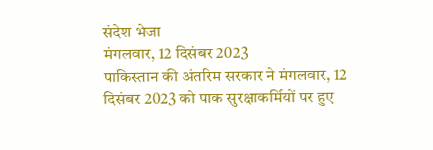संदेश भेजा
मंगलवार, 12 दिसंबर 2023
पाकिस्तान की अंतरिम सरकार ने मंगलवार, 12 दिसंबर 2023 को पाक सुरक्षाकर्मियों पर हुए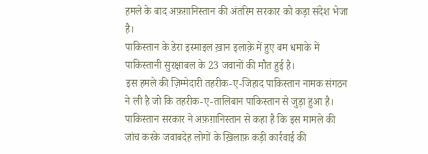हमले के बाद अफ़ग़ानिस्तान की अंतरिम सरकार को कड़ा संदेश भेजा है।
पाकिस्तान के डेरा इस्माइल ख़ान इलाक़े में हुए बम धमाके में पाकिस्तानी सुरक्षाबल के 23 जवानों की मौत हुई है।
इस हमले की ज़िम्मेदारी तहरीक-ए-जिहाद पाकिस्तान नामक संगठन ने ली है जो कि तहरीक-ए-तालिबान पाकिस्तान से जुड़ा हुआ है।
पाकिस्तान सरकार ने अफ़ग़ानिस्तान से कहा है कि इस मामले की जांच करके जवाबदेह लोगों के ख़िलाफ़ कड़ी कार्रवाई की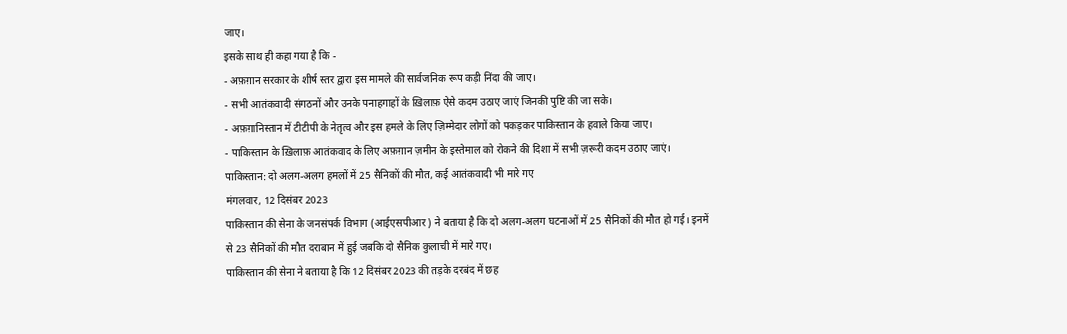जाए।
इसके साथ ही कहा गया है कि -
- अफ़ग़ान सरकार के शीर्ष स्तर द्वारा इस मामले की सार्वजनिक रूप कड़ी निंदा की जाए।
- सभी आतंकवादी संगठनों और उनके पनाहगाहों के ख़िलाफ़ ऐसे कदम उठाए जाएं जिनकी पुष्टि की जा सके।
- अफ़ग़ानिस्तान में टीटीपी के नेतृत्व और इस हमले के लिए ज़िम्मेदार लोगों को पकड़कर पाकिस्तान के हवाले किया जाए।
- पाकिस्तान के ख़िलाफ़ आतंकवाद के लिए अफ़ग़ान ज़मीन के इस्तेमाल को रोकने की दिशा में सभी ज़रूरी कदम उठाए जाएं।
पाकिस्तान: दो अलग-अलग हमलों में 25 सैनिकों की मौत, कई आतंकवादी भी मारे गए
मंगलवार, 12 दिसंबर 2023
पाकिस्तान की सेना के जनसंपर्क विभाग (आईएसपीआर) ने बताया है कि दो अलग-अलग घटनाओं में 25 सैनिकों की मौत हो गई। इनमें से 23 सैनिकों की मौत दराबान में हुई जबकि दो सैनिक कुलाची में मारे गए।
पाकिस्तान की सेना ने बताया है कि 12 दिसंबर 2023 की तड़के दरबंद में छह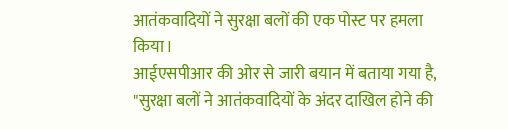आतंकवादियों ने सुरक्षा बलों की एक पोस्ट पर हमला किया।
आईएसपीआर की ओर से जारी बयान में बताया गया है, "सुरक्षा बलों ने आतंकवादियों के अंदर दाखिल होने की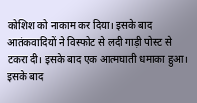कोशिश को नाकाम कर दिया। इसके बाद आतंकवादियों ने विस्फोट से लदी गाड़ी पोस्ट से टकरा दी। इसके बाद एक आत्मघाती धमाका हुआ। इसके बाद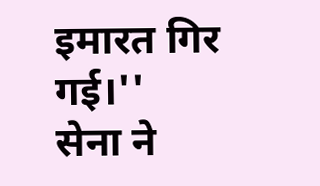इमारत गिर गई।''
सेना ने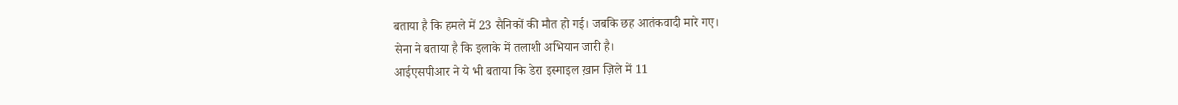बताया है कि हमले में 23 सैनिकों की मौत हो गई। जबकि छह आतंकवादी मारे गए।
सेना ने बताया है कि इलाके में तलाशी अभियान जारी है।
आईएसपीआर ने ये भी बताया कि डेरा इस्माइल ख़ान ज़िले में 11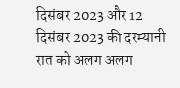दिसंबर 2023 और 12 दिसंबर 2023 की दरम्यानी रात को अलग अलग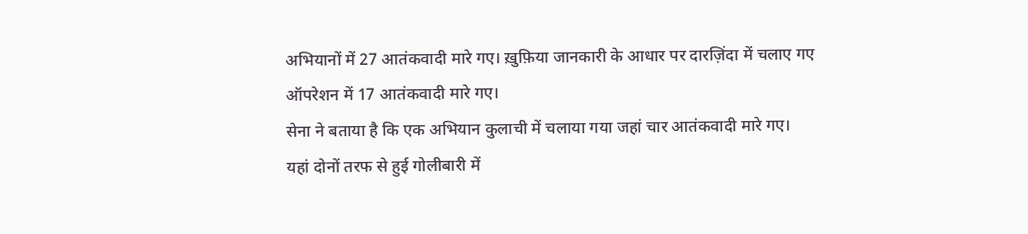अभियानों में 27 आतंकवादी मारे गए। ख़ुफ़िया जानकारी के आधार पर दारज़िंदा में चलाए गए ऑपरेशन में 17 आतंकवादी मारे गए।
सेना ने बताया है कि एक अभियान कुलाची में चलाया गया जहां चार आतंकवादी मारे गए।
यहां दोनों तरफ से हुई गोलीबारी में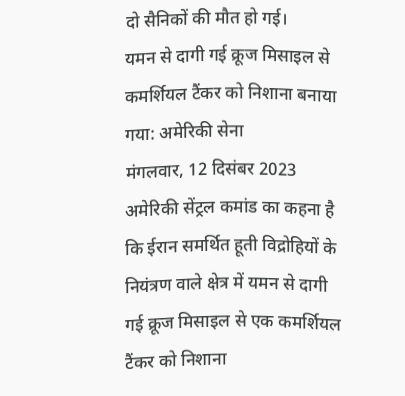दो सैनिकों की मौत हो गई।
यमन से दागी गई क्रूज मिसाइल से कमर्शियल टैंकर को निशाना बनाया गया: अमेरिकी सेना
मंगलवार, 12 दिसंबर 2023
अमेरिकी सेंट्रल कमांड का कहना है कि ईरान समर्थित हूती विद्रोहियों के नियंत्रण वाले क्षेत्र में यमन से दागी गई क्रूज मिसाइल से एक कमर्शियल टैंकर को निशाना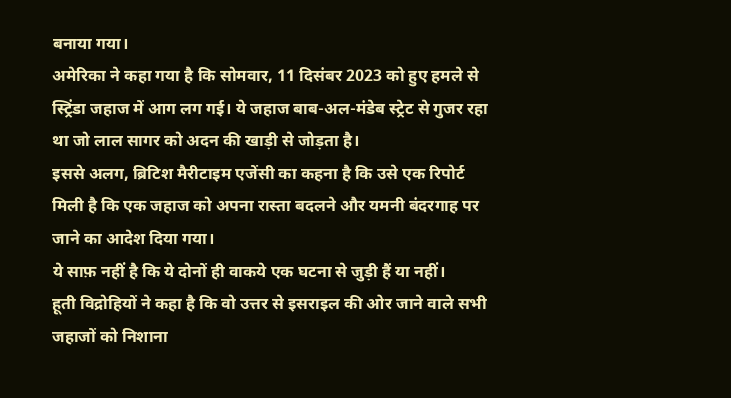बनाया गया।
अमेरिका ने कहा गया है कि सोमवार, 11 दिसंबर 2023 को हुए हमले से स्ट्रिंडा जहाज में आग लग गई। ये जहाज बाब-अल-मंडेब स्ट्रेट से गुजर रहा था जो लाल सागर को अदन की खाड़ी से जोड़ता है।
इससे अलग, ब्रिटिश मैरीटाइम एजेंसी का कहना है कि उसे एक रिपोर्ट मिली है कि एक जहाज को अपना रास्ता बदलने और यमनी बंदरगाह पर जाने का आदेश दिया गया।
ये साफ़ नहीं है कि ये दोनों ही वाकये एक घटना से जुड़ी हैं या नहीं।
हूती विद्रोहियों ने कहा है कि वो उत्तर से इसराइल की ओर जाने वाले सभी जहाजों को निशाना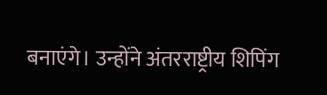बनाएंगे। उन्होंने अंतरराष्ट्रीय शिपिंग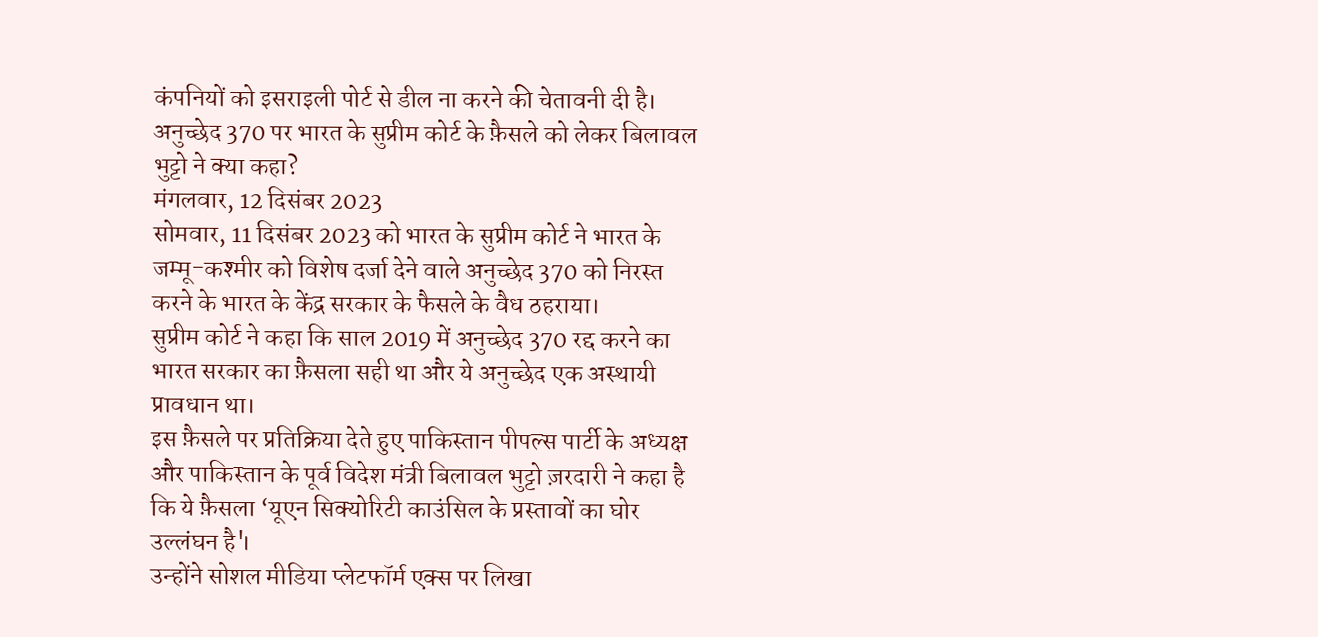कंपनियों को इसराइली पोर्ट से डील ना करने की चेतावनी दी है।
अनुच्छेद 370 पर भारत के सुप्रीम कोर्ट के फ़ैसले को लेकर बिलावल भुट्टो ने क्या कहा?
मंगलवार, 12 दिसंबर 2023
सोमवार, 11 दिसंबर 2023 को भारत के सुप्रीम कोर्ट ने भारत के जम्मू-कश्मीर को विशेष दर्जा देने वाले अनुच्छेद 370 को निरस्त करने के भारत के केंद्र सरकार के फैसले के वैध ठहराया।
सुप्रीम कोर्ट ने कहा कि साल 2019 में अनुच्छेद 370 रद्द करने का भारत सरकार का फ़ैसला सही था और ये अनुच्छेद एक अस्थायी प्रावधान था।
इस फ़ैसले पर प्रतिक्रिया देते हुए पाकिस्तान पीपल्स पार्टी के अध्यक्ष और पाकिस्तान के पूर्व विदेश मंत्री बिलावल भुट्टो ज़रदारी ने कहा है कि ये फ़ैसला ‘यूएन सिक्योरिटी काउंसिल के प्रस्तावों का घोर उल्लंघन है'।
उन्होंने सोशल मीडिया प्लेटफॉर्म एक्स पर लिखा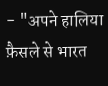- "अपने हालिया फ़ैसले से भारत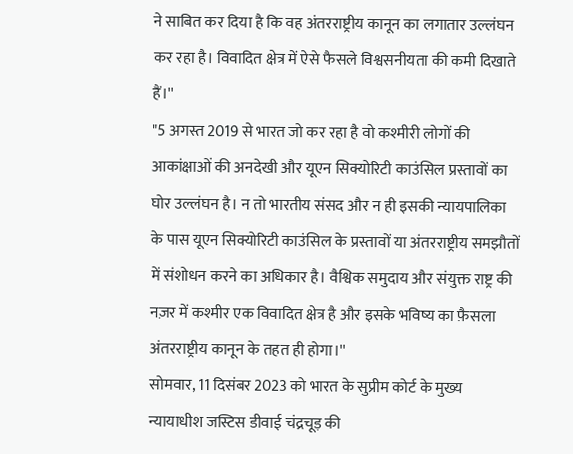ने साबित कर दिया है कि वह अंतरराष्ट्रीय कानून का लगातार उल्लंघन कर रहा है। विवादित क्षेत्र में ऐसे फैसले विश्वसनीयता की कमी दिखाते हैं।''
"5 अगस्त 2019 से भारत जो कर रहा है वो कश्मीरी लोगों की आकांक्षाओं की अनदेखी और यूएन सिक्योरिटी काउंसिल प्रस्तावों का घोर उल्लंघन है। न तो भारतीय संसद और न ही इसकी न्यायपालिका के पास यूएन सिक्योरिटी काउंसिल के प्रस्तावों या अंतरराष्ट्रीय समझौतों में संशोधन करने का अधिकार है। वैश्विक समुदाय और संयुक्त राष्ट्र की नज़र में कश्मीर एक विवादित क्षेत्र है और इसके भविष्य का फ़ैसला अंतरराष्ट्रीय कानून के तहत ही होगा।''
सोमवार, 11 दिसंबर 2023 को भारत के सुप्रीम कोर्ट के मुख्य न्यायाधीश जस्टिस डीवाई चंद्रचूड़ की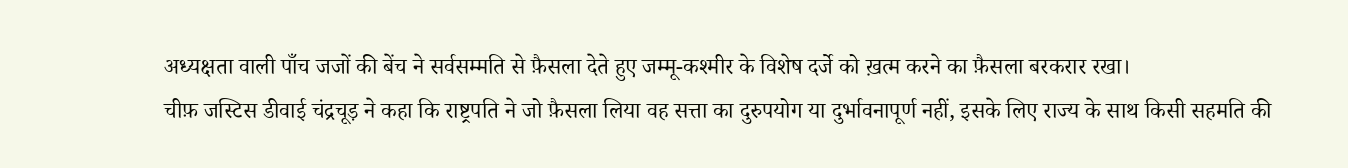अध्यक्षता वाली पाँच जजों की बेंच ने सर्वसम्मति से फ़ैसला देते हुए जम्मू-कश्मीर के विशेष दर्जे को ख़त्म करने का फ़ैसला बरकरार रखा।
चीफ़ जस्टिस डीवाई चंद्रचूड़ ने कहा कि राष्ट्रपति ने जो फ़ैसला लिया वह सत्ता का दुरुपयोग या दुर्भावनापूर्ण नहीं, इसके लिए राज्य के साथ किसी सहमति की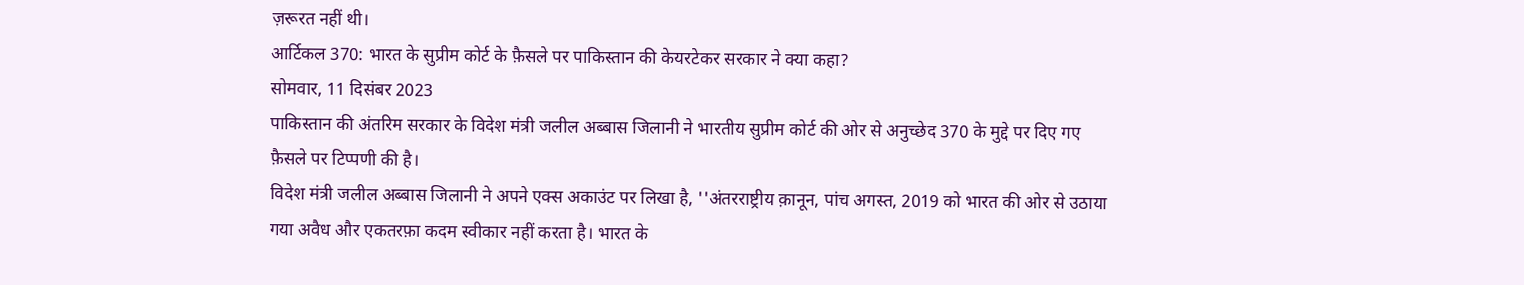ज़रूरत नहीं थी।
आर्टिकल 370: भारत के सुप्रीम कोर्ट के फ़ैसले पर पाकिस्तान की केयरटेकर सरकार ने क्या कहा?
सोमवार, 11 दिसंबर 2023
पाकिस्तान की अंतरिम सरकार के विदेश मंत्री जलील अब्बास जिलानी ने भारतीय सुप्रीम कोर्ट की ओर से अनुच्छेद 370 के मुद्दे पर दिए गए फ़ैसले पर टिप्पणी की है।
विदेश मंत्री जलील अब्बास जिलानी ने अपने एक्स अकाउंट पर लिखा है, ''अंतरराष्ट्रीय क़ानून, पांच अगस्त, 2019 को भारत की ओर से उठाया गया अवैध और एकतरफ़ा कदम स्वीकार नहीं करता है। भारत के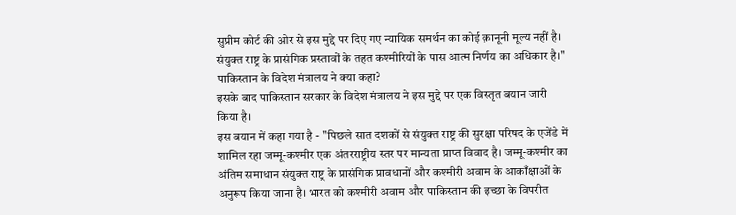सुप्रीम कोर्ट की ओर से इस मुद्दे पर दिए गए न्यायिक समर्थन का कोई क़ानूनी मूल्य नहीं है। संयुक्त राष्ट्र के प्रासंगिक प्रस्तावों के तहत कश्मीरियों के पास आत्म निर्णय का अधिकार है।''
पाकिस्तान के विदेश मंत्रालय ने क्या कहा?
इसके बाद पाकिस्तान सरकार के विदेश मंत्रालय ने इस मुद्दे पर एक विस्तृत बयान जारी किया है।
इस बयान में कहा गया है - ''पिछले सात दशकों से संयुक्त राष्ट्र की सुरक्षा परिषद के एजेंडे में शामिल रहा जम्मू-कश्मीर एक अंतरराष्ट्रीय स्तर पर मान्यता प्राप्त विवाद है। जम्मू-कश्मीर का अंतिम समाधान संयुक्त राष्ट्र के प्रासंगिक प्रावधानों और कश्मीरी अवाम के आकाँक्षाओं के अनुरूप किया जाना है। भारत को कश्मीरी अवाम और पाकिस्तान की इच्छा के विपरीत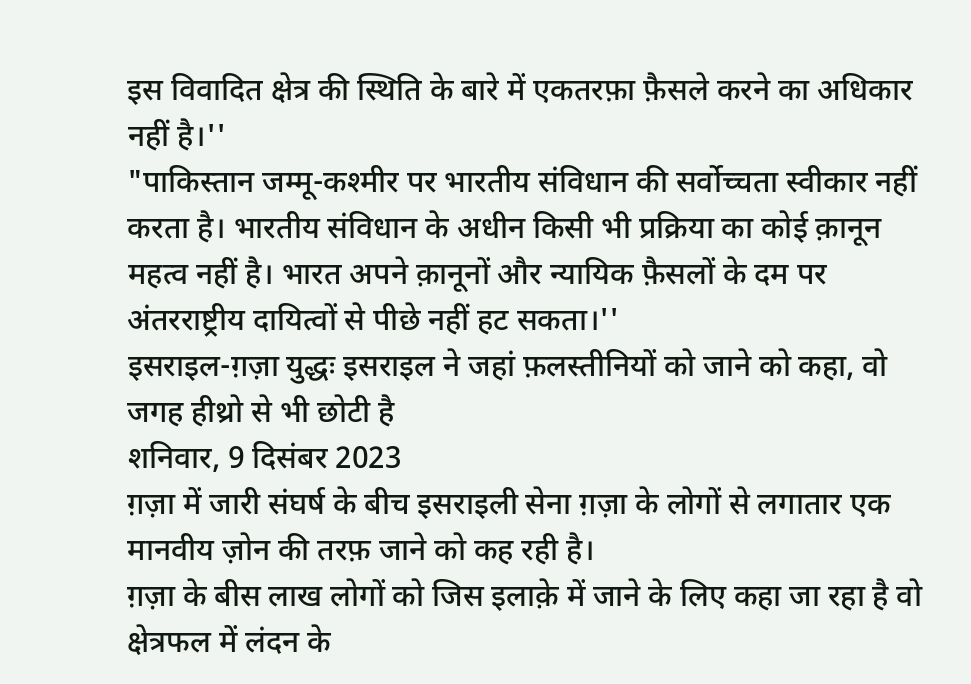इस विवादित क्षेत्र की स्थिति के बारे में एकतरफ़ा फ़ैसले करने का अधिकार नहीं है।''
"पाकिस्तान जम्मू-कश्मीर पर भारतीय संविधान की सर्वोच्चता स्वीकार नहीं करता है। भारतीय संविधान के अधीन किसी भी प्रक्रिया का कोई क़ानून महत्व नहीं है। भारत अपने क़ानूनों और न्यायिक फ़ैसलों के दम पर अंतरराष्ट्रीय दायित्वों से पीछे नहीं हट सकता।''
इसराइल-ग़ज़ा युद्धः इसराइल ने जहां फ़लस्तीनियों को जाने को कहा, वो जगह हीथ्रो से भी छोटी है
शनिवार, 9 दिसंबर 2023
ग़ज़ा में जारी संघर्ष के बीच इसराइली सेना ग़ज़ा के लोगों से लगातार एक मानवीय ज़ोन की तरफ़ जाने को कह रही है।
ग़ज़ा के बीस लाख लोगों को जिस इलाक़े में जाने के लिए कहा जा रहा है वो क्षेत्रफल में लंदन के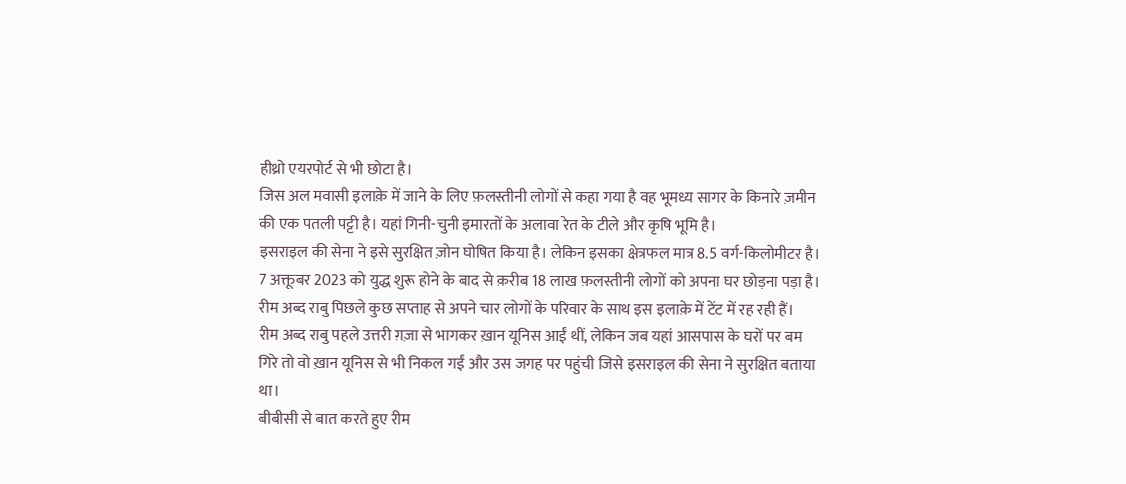हीथ्रो एयरपोर्ट से भी छोटा है।
जिस अल मवासी इलाक़े में जाने के लिए फ़लस्तीनी लोगों से कहा गया है वह भूमध्य सागर के किनारे ज़मीन की एक पतली पट्टी है। यहां गिनी-चुनी इमारतों के अलावा रेत के टीले और कृषि भूमि है।
इसराइल की सेना ने इसे सुरक्षित ज़ोन घोषित किया है। लेकिन इसका क्षेत्रफल मात्र 8.5 वर्ग-किलोमीटर है।
7 अक्तूबर 2023 को युद्ध शुरू होने के बाद से क़रीब 18 लाख फ़लस्तीनी लोगों को अपना घर छोड़ना पड़ा है।
रीम अब्द राबु पिछले कुछ सप्ताह से अपने चार लोगों के परिवार के साथ इस इलाक़े में टेंट में रह रही हैं।
रीम अब्द राबु पहले उत्तरी ग़ज़ा से भागकर ख़ान यूनिस आईं थीं, लेकिन जब यहां आसपास के घरों पर बम गिरे तो वो ख़ान यूनिस से भी निकल गईं और उस जगह पर पहुंची जिसे इसराइल की सेना ने सुरक्षित बताया था।
बीबीसी से बात करते हुए रीम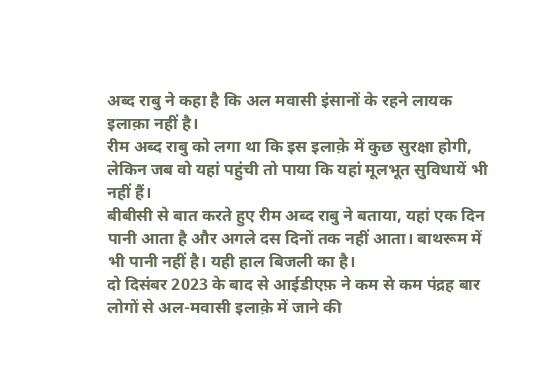अब्द राबु ने कहा है कि अल मवासी इंसानों के रहने लायक इलाक़ा नहीं है।
रीम अब्द राबु को लगा था कि इस इलाक़े में कुछ सुरक्षा होगी, लेकिन जब वो यहां पहुंची तो पाया कि यहां मूलभूत सुविधायें भी नहीं हैं।
बीबीसी से बात करते हुए रीम अब्द राबु ने बताया, यहां एक दिन पानी आता है और अगले दस दिनों तक नहीं आता। बाथरूम में भी पानी नहीं है। यही हाल बिजली का है।
दो दिसंबर 2023 के बाद से आईडीएफ़ ने कम से कम पंद्रह बार लोगों से अल-मवासी इलाक़े में जाने की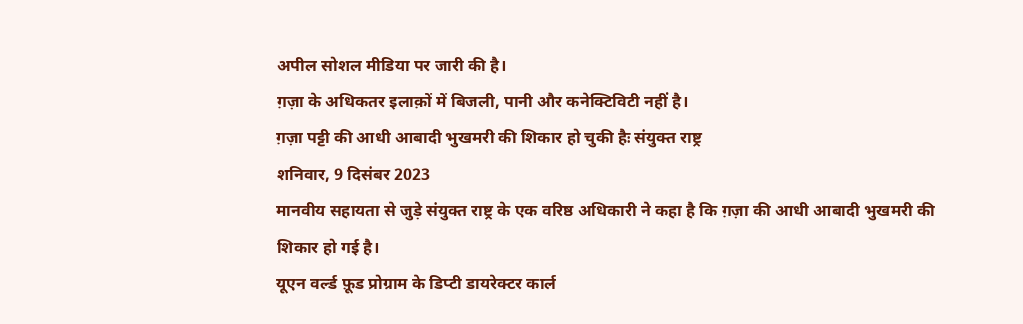अपील सोशल मीडिया पर जारी की है।
ग़ज़ा के अधिकतर इलाक़ों में बिजली, पानी और कनेक्टिविटी नहीं है।
ग़ज़ा पट्टी की आधी आबादी भुखमरी की शिकार हो चुकी हैः संयुक्त राष्ट्र
शनिवार, 9 दिसंबर 2023
मानवीय सहायता से जुड़े संयुक्त राष्ट्र के एक वरिष्ठ अधिकारी ने कहा है कि ग़ज़ा की आधी आबादी भुखमरी की शिकार हो गई है।
यूएन वर्ल्ड फ़ूड प्रोग्राम के डिप्टी डायरेक्टर कार्ल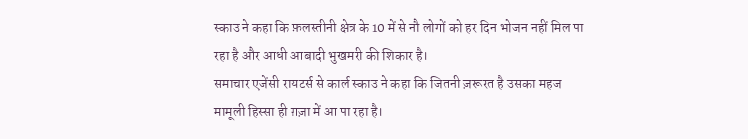स्काउ ने कहा कि फ़लस्तीनी क्षेत्र के 10 में से नौ लोगों को हर दिन भोजन नहीं मिल पा रहा है और आधी आबादी भुखमरी की शिकार है।
समाचार एजेंसी रायटर्स से कार्ल स्काउ ने कहा कि जितनी ज़रूरत है उसका महज मामूली हिस्सा ही ग़ज़ा में आ पा रहा है।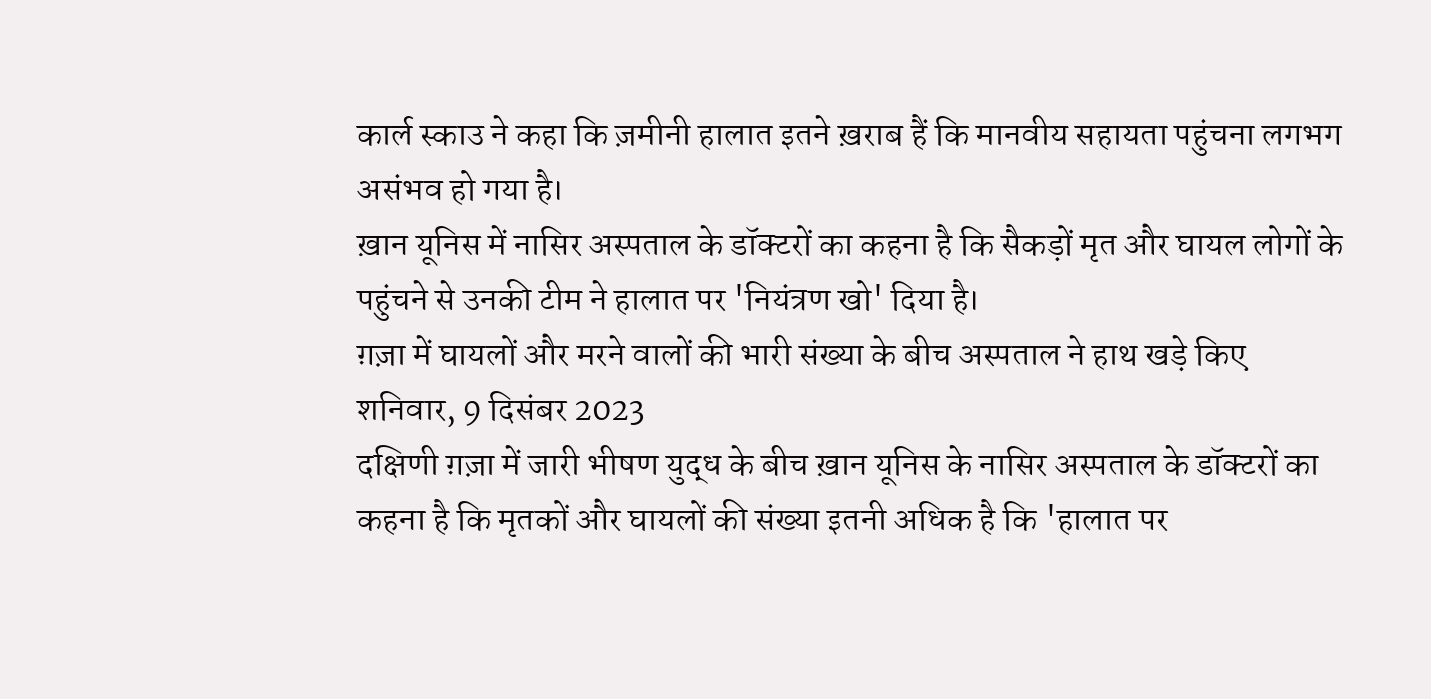कार्ल स्काउ ने कहा कि ज़मीनी हालात इतने ख़राब हैं कि मानवीय सहायता पहुंचना लगभग असंभव हो गया है।
ख़ान यूनिस में नासिर अस्पताल के डॉक्टरों का कहना है कि सैकड़ों मृत और घायल लोगों के पहुंचने से उनकी टीम ने हालात पर 'नियंत्रण खो' दिया है।
ग़ज़ा में घायलों और मरने वालों की भारी संख्या के बीच अस्पताल ने हाथ खड़े किए
शनिवार, 9 दिसंबर 2023
दक्षिणी ग़ज़ा में जारी भीषण युद्ध के बीच ख़ान यूनिस के नासिर अस्पताल के डॉक्टरों का कहना है कि मृतकों और घायलों की संख्या इतनी अधिक है कि 'हालात पर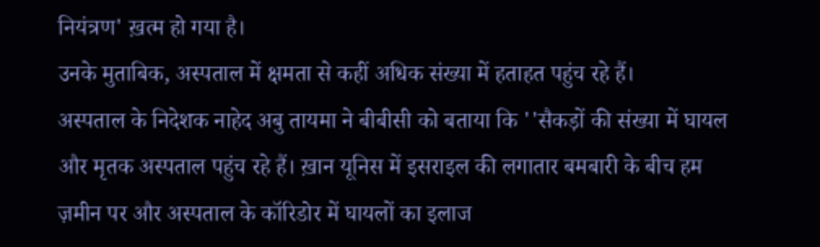नियंत्रण' ख़त्म हो गया है।
उनके मुताबिक, अस्पताल में क्षमता से कहीं अधिक संख्या में हताहत पहुंच रहे हैं।
अस्पताल के निदेशक नाहेद अबु तायमा ने बीबीसी को बताया कि ''सैकड़ों की संख्या में घायल और मृतक अस्पताल पहुंच रहे हैं। ख़ान यूनिस में इसराइल की लगातार बमबारी के बीच हम ज़मीन पर और अस्पताल के कॉरिडोर में घायलों का इलाज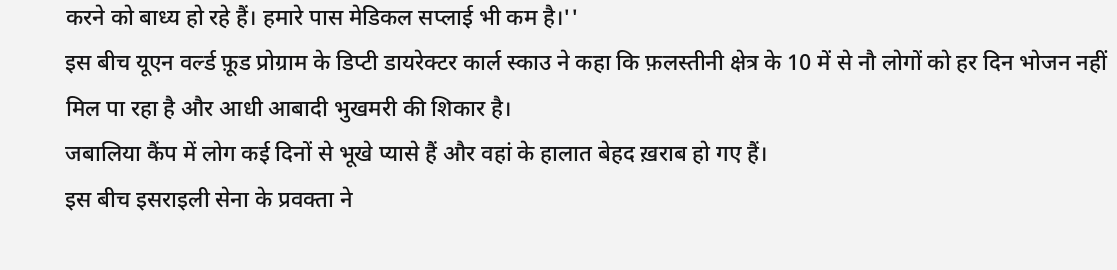करने को बाध्य हो रहे हैं। हमारे पास मेडिकल सप्लाई भी कम है।''
इस बीच यूएन वर्ल्ड फ़ूड प्रोग्राम के डिप्टी डायरेक्टर कार्ल स्काउ ने कहा कि फ़लस्तीनी क्षेत्र के 10 में से नौ लोगों को हर दिन भोजन नहीं मिल पा रहा है और आधी आबादी भुखमरी की शिकार है।
जबालिया कैंप में लोग कई दिनों से भूखे प्यासे हैं और वहां के हालात बेहद ख़राब हो गए हैं।
इस बीच इसराइली सेना के प्रवक्ता ने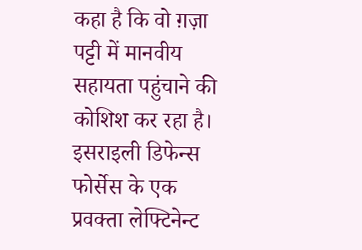कहा है कि वो ग़ज़ा पट्टी में मानवीय सहायता पहुंचाने की कोशिश कर रहा है।
इसराइली डिफेन्स फोर्सेस के एक प्रवक्ता लेफ्टिनेन्ट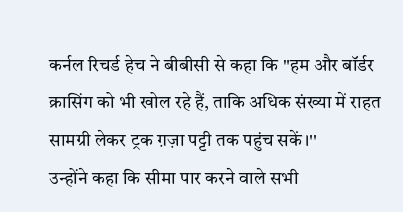कर्नल रिचर्ड हेच ने बीबीसी से कहा कि "हम और बॉर्डर क्रासिंग को भी खोल रहे हैं, ताकि अधिक संख्या में राहत सामग्री लेकर ट्रक ग़ज़ा पट्टी तक पहुंच सकें।''
उन्होंने कहा कि सीमा पार करने वाले सभी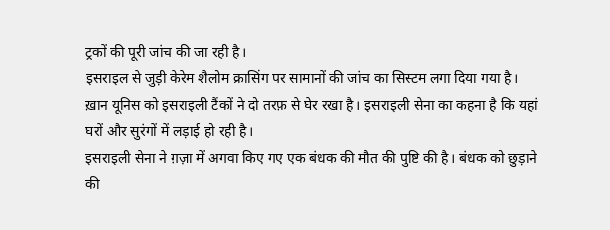ट्रकों की पूरी जांच की जा रही है।
इसराइल से जुड़ी केरेम शैलोम क्रासिंग पर सामानों की जांच का सिस्टम लगा दिया गया है।
ख़ान यूनिस को इसराइली टैंकों ने दो तरफ़ से घेर रखा है। इसराइली सेना का कहना है कि यहां घरों और सुरंगों में लड़ाई हो रही है।
इसराइली सेना ने ग़ज़ा में अगवा किए गए एक बंधक की मौत की पुष्टि की है। बंधक को छुड़ाने की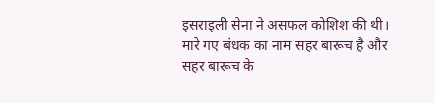इसराइली सेना ने असफल कोशिश की थी। मारे गए बंधक का नाम सहर बारूच है और सहर बारूच के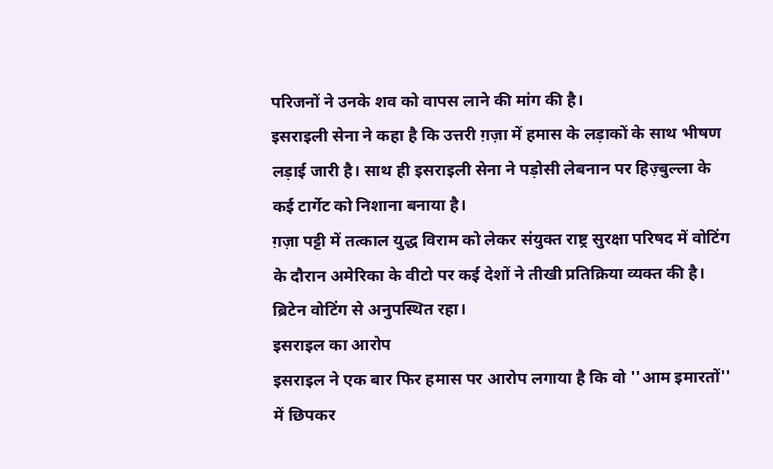परिजनों ने उनके शव को वापस लाने की मांग की है।
इसराइली सेना ने कहा है कि उत्तरी ग़ज़ा में हमास के लड़ाकों के साथ भीषण लड़ाई जारी है। साथ ही इसराइली सेना ने पड़ोसी लेबनान पर हिज़्बुल्ला के कई टार्गेट को निशाना बनाया है।
ग़ज़ा पट्टी में तत्काल युद्ध विराम को लेकर संयुक्त राष्ट्र सुरक्षा परिषद में वोटिंग के दौरान अमेरिका के वीटो पर कई देशों ने तीखी प्रतिक्रिया व्यक्त की है। ब्रिटेन वोटिंग से अनुपस्थित रहा।
इसराइल का आरोप
इसराइल ने एक बार फिर हमास पर आरोप लगाया है कि वो ''आम इमारतों'' में छिपकर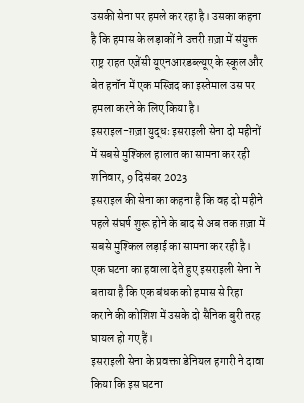उसकी सेना पर हमले कर रहा है। उसका कहना है कि हमास के लड़ाकों ने उत्तरी ग़ज़ा में संयुक्त राष्ट्र राहत एजेंसी यूएनआरडब्ल्यूए के स्कूल और बेत हनॉन में एक मस्जिद का इस्तेमाल उस पर हमला करने के लिए किया है।
इसराइल-ग़ज़ा युद्धः इसराइली सेना दो महीनों में सबसे मुश्किल हालात का सामना कर रही
शनिवार, 9 दिसंबर 2023
इसराइल की सेना का कहना है कि वह दो महीने पहले संघर्ष शुरू होने के बाद से अब तक ग़ज़ा में सबसे मुश्किल लड़ाई का सामना कर रही है।
एक घटना का हवाला देते हुए इसराइली सेना ने बताया है कि एक बंधक को हमास से रिहा कराने की कोशिश में उसके दो सैनिक बुरी तरह घायल हो गए हैं।
इसराइली सेना के प्रवक्ता डेनियल हगारी ने दावा किया कि इस घटना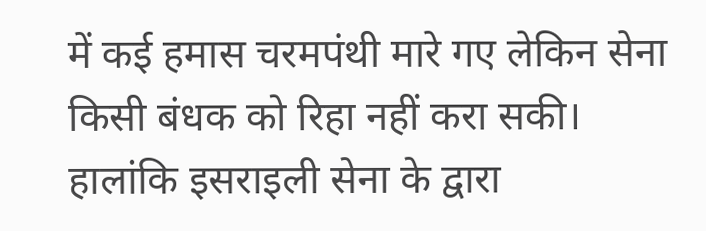में कई हमास चरमपंथी मारे गए लेकिन सेना किसी बंधक को रिहा नहीं करा सकी।
हालांकि इसराइली सेना के द्वारा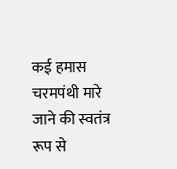कई हमास चरमपंथी मारे जाने की स्वतंत्र रूप से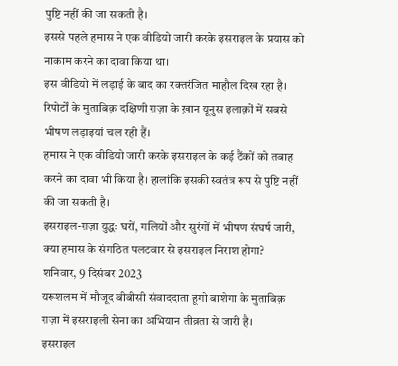पुष्टि नहीं की जा सकती है।
इससे पहले हमास ने एक वीडियो जारी करके इसराइल के प्रयास को नाकाम करने का दावा किया था।
इस वीडियो में लड़ाई के बाद का रक्तरंजित माहौल दिख रहा है।
रिपोर्टों के मुताबिक़ दक्षिणी ग़ज़ा के ख़ान यूनुस इलाक़ों में सबसे भीषण लड़ाइयां चल रही हैं।
हमास ने एक वीडियो जारी करके इसराइल के कई टैंकों को तबाह करने का दावा भी किया है। हालांकि इसकी स्वतंत्र रूप से पुष्टि नहीं की जा सकती है।
इसराइल-ग़ज़ा युद्धः घरों, गलियों और सुरंगों में भीषण संघर्ष जारी, क्या हमास के संगठित पलटवार से इसराइल निराश होगा?
शनिवार, 9 दिसंबर 2023
यरूशलम में मौजूद बीबीसी संवाददाता हूगो बाशेगा के मुताबिक़ ग़ज़ा में इसराइली सेना का अभियान तीव्रता से जारी है।
इसराइल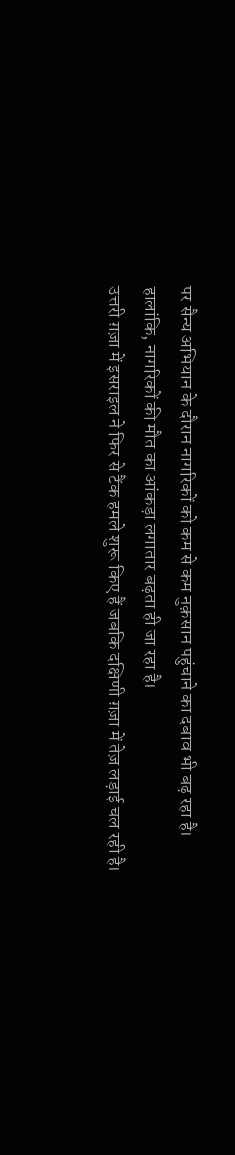पर सैन्य अभियान के दौरान नागरिकों को कम से कम नुक़सान पहुंचाने का दबाव भी बढ़ रहा है।
हालांकि, नागरिकों की मौत का आंकड़ा लगातार बढ़ता ही जा रहा है।
उत्तरी ग़ज़ा में इसराइल ने फिर से टैंक हमले शुरू किए हैं जबकि दक्षिणी ग़ज़ा में तेज़ लड़ाई चल रही है।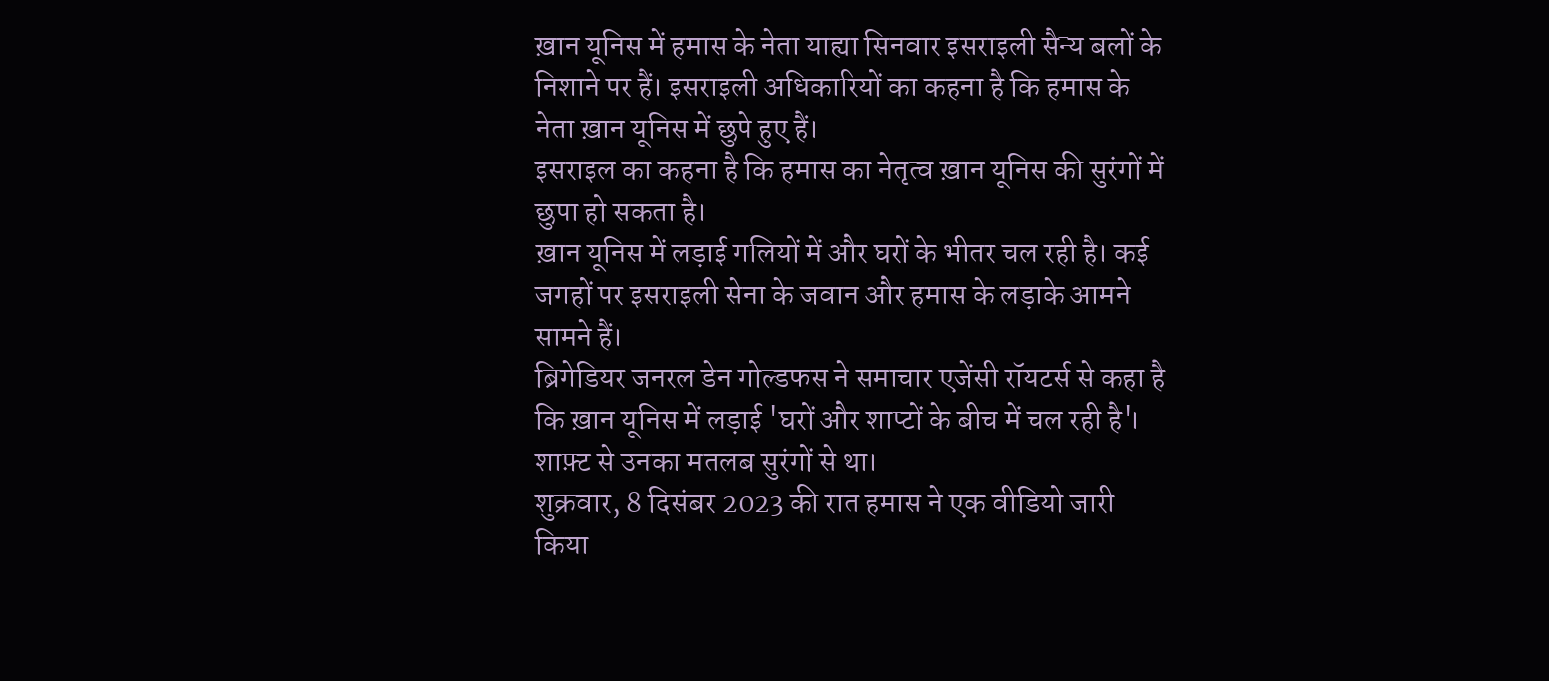ख़ान यूनिस में हमास के नेता याह्या सिनवार इसराइली सैन्य बलों के निशाने पर हैं। इसराइली अधिकारियों का कहना है कि हमास के नेता ख़ान यूनिस में छुपे हुए हैं।
इसराइल का कहना है कि हमास का नेतृत्व ख़ान यूनिस की सुरंगों में छुपा हो सकता है।
ख़ान यूनिस में लड़ाई गलियों में और घरों के भीतर चल रही है। कई जगहों पर इसराइली सेना के जवान और हमास के लड़ाके आमने सामने हैं।
ब्रिगेडियर जनरल डेन गोल्डफस ने समाचार एजेंसी रॉयटर्स से कहा है कि ख़ान यूनिस में लड़ाई 'घरों और शाप्टों के बीच में चल रही है'। शाफ़्ट से उनका मतलब सुरंगों से था।
शुक्रवार, 8 दिसंबर 2023 की रात हमास ने एक वीडियो जारी किया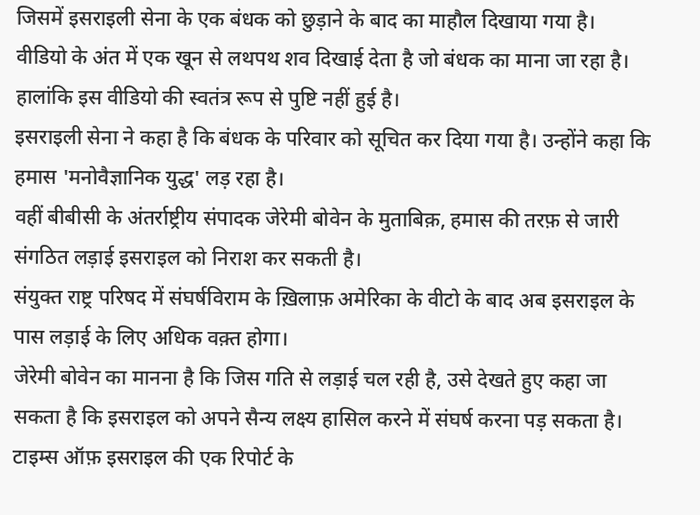जिसमें इसराइली सेना के एक बंधक को छुड़ाने के बाद का माहौल दिखाया गया है।
वीडियो के अंत में एक खून से लथपथ शव दिखाई देता है जो बंधक का माना जा रहा है। हालांकि इस वीडियो की स्वतंत्र रूप से पुष्टि नहीं हुई है।
इसराइली सेना ने कहा है कि बंधक के परिवार को सूचित कर दिया गया है। उन्होंने कहा कि हमास 'मनोवैज्ञानिक युद्ध' लड़ रहा है।
वहीं बीबीसी के अंतर्राष्ट्रीय संपादक जेरेमी बोवेन के मुताबिक़, हमास की तरफ़ से जारी संगठित लड़ाई इसराइल को निराश कर सकती है।
संयुक्त राष्ट्र परिषद में संघर्षविराम के ख़िलाफ़ अमेरिका के वीटो के बाद अब इसराइल के पास लड़ाई के लिए अधिक वक़्त होगा।
जेरेमी बोवेन का मानना है कि जिस गति से लड़ाई चल रही है, उसे देखते हुए कहा जा सकता है कि इसराइल को अपने सैन्य लक्ष्य हासिल करने में संघर्ष करना पड़ सकता है।
टाइम्स ऑफ़ इसराइल की एक रिपोर्ट के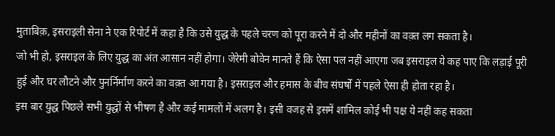मुताबिक़, इसराइली सेना ने एक रिपोर्ट में कहा है कि उसे युद्ध के पहले चरण को पूरा करने में दो और महीनों का वक़्त लग सकता है।
जो भी हो, इसराइल के लिए युद्ध का अंत आसान नहीं होगा। जेरेमी बोवेन मानते हैं कि ऐसा पल नहीं आएगा जब इसराइल ये कह पाए कि लड़ाई पूरी हुई और घर लौटने और पुनर्निर्माण करने का वक़्त आ गया है। इसराइल और हमास के बीच संघर्षों में पहले ऐसा ही होता रहा है।
इस बार युद्ध पिछले सभी युद्धों से भीषण है और कई मामलों में अलग है। इसी वजह से इसमें शामिल कोई भी पक्ष ये नहीं कह सकता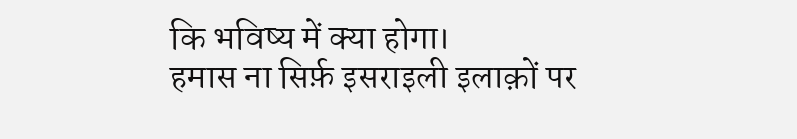कि भविष्य में क्या होगा।
हमास ना सिर्फ़ इसराइली इलाक़ों पर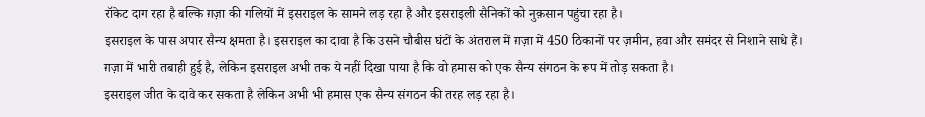रॉकेट दाग रहा है बल्कि ग़ज़ा की गलियों में इसराइल के सामने लड़ रहा है और इसराइली सैनिकों को नुक़सान पहुंचा रहा है।
इसराइल के पास अपार सैन्य क्षमता है। इसराइल का दावा है कि उसने चौबीस घंटों के अंतराल में ग़ज़ा में 450 ठिकानों पर ज़मीन, हवा और समंदर से निशाने साधे हैं।
ग़ज़ा में भारी तबाही हुई है, लेकिन इसराइल अभी तक ये नहीं दिखा पाया है कि वो हमास को एक सैन्य संगठन के रूप में तोड़ सकता है।
इसराइल जीत के दावे कर सकता है लेकिन अभी भी हमास एक सैन्य संगठन की तरह लड़ रहा है।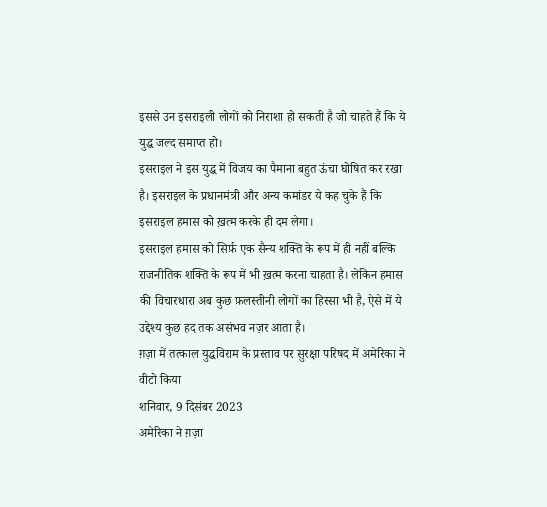इससे उन इसराइली लोगों को निराशा हो सकती है जो चाहते हैं कि ये युद्ध जल्द समाप्त हो।
इसराइल ने इस युद्ध में विजय का पैमाना बहुत ऊंचा घोषित कर रखा है। इसराइल के प्रधानमंत्री और अन्य कमांडर ये कह चुके हैं कि इसराइल हमास को ख़त्म करके ही दम लेगा।
इसराइल हमास को सिर्फ़ एक सैन्य शक्ति के रूप में ही नहीं बल्कि राजनीतिक शक्ति के रूप में भी ख़त्म करना चाहता है। लेकिन हमास की विचारधारा अब कुछ फ़लस्तीनी लोगों का हिस्सा भी है, ऐसे में ये उद्देश्य कुछ हद तक असंभव नज़र आता है।
ग़ज़ा में तत्काल युद्धविराम के प्रस्ताव पर सुरक्षा परिषद में अमेरिका ने वीटो किया
शनिवार, 9 दिसंबर 2023
अमेरिका ने ग़ज़ा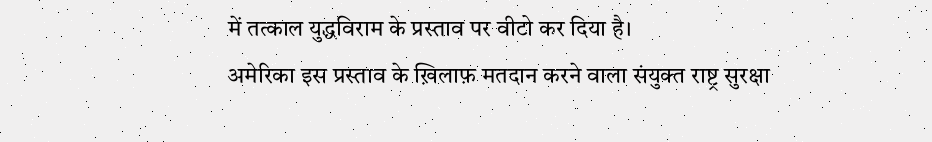में तत्काल युद्धविराम के प्रस्ताव पर वीटो कर दिया है।
अमेरिका इस प्रस्ताव के ख़िलाफ़ मतदान करने वाला संयुक्त राष्ट्र सुरक्षा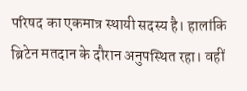परिषद का एकमात्र स्थायी सदस्य है। हालांकि ब्रिटेन मतदान के दौरान अनुपस्थित रहा। वहीं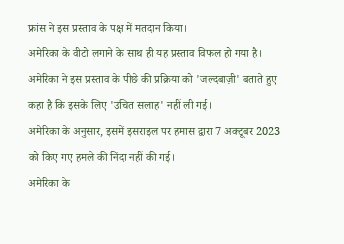फ्रांस ने इस प्रस्ताव के पक्ष में मतदान किया।
अमेरिका के वीटो लगाने के साथ ही यह प्रस्ताव विफल हो गया है।
अमेरिका ने इस प्रस्ताव के पीछे की प्रक्रिया को 'जल्दबाज़ी' बताते हुए कहा है कि इसके लिए 'उचित सलाह' नहीं ली गई।
अमेरिका के अनुसार, इसमें इसराइल पर हमास द्वारा 7 अक्टूबर 2023 को किए गए हमले की निंदा नहीं की गई।
अमेरिका के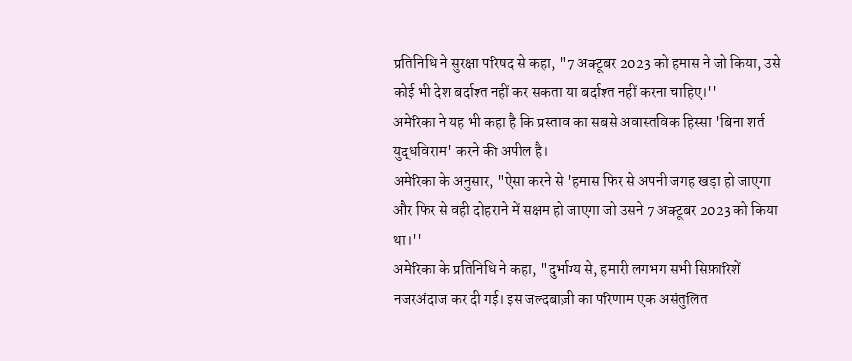प्रतिनिधि ने सुरक्षा परिषद से कहा, "7 अक्टूबर 2023 को हमास ने जो किया, उसे कोई भी देश बर्दाश्त नहीं कर सकता या बर्दाश्त नहीं करना चाहिए।''
अमेरिका ने यह भी कहा है कि प्रस्ताव का सबसे अवास्तविक हिस्सा 'बिना शर्त युद्धविराम' करने की अपील है।
अमेरिका के अनुसार, "ऐसा करने से 'हमास फिर से अपनी जगह खड़ा हो जाएगा और फिर से वही दोहराने में सक्षम हो जाएगा जो उसने 7 अक्टूबर 2023 को किया था।''
अमेरिका के प्रतिनिधि ने कहा, "दुर्भाग्य से, हमारी लगभग सभी सिफ़ारिशें नजरअंदाज कर दी गई। इस जल्दबाज़ी का परिणाम एक असंतुलित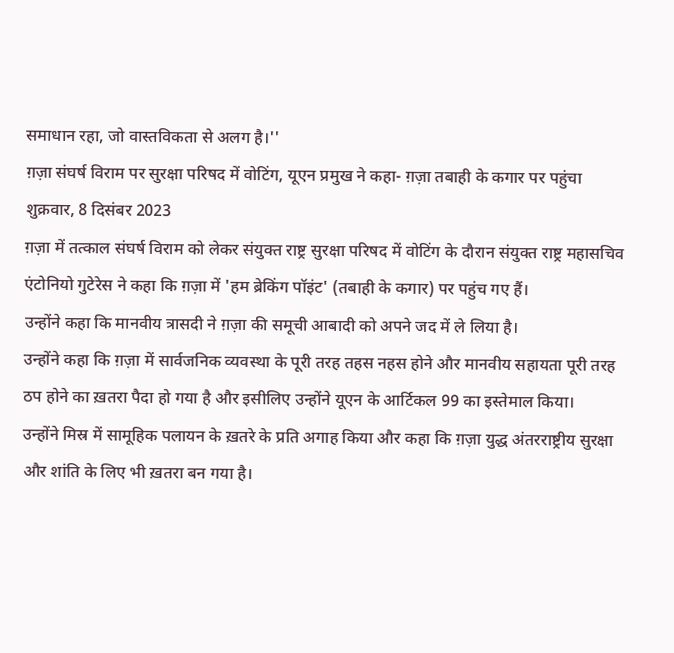समाधान रहा, जो वास्तविकता से अलग है।''
ग़ज़ा संघर्ष विराम पर सुरक्षा परिषद में वोटिंग, यूएन प्रमुख ने कहा- ग़ज़ा तबाही के कगार पर पहुंचा
शुक्रवार, 8 दिसंबर 2023
ग़ज़ा में तत्काल संघर्ष विराम को लेकर संयुक्त राष्ट्र सुरक्षा परिषद में वोटिंग के दौरान संयुक्त राष्ट्र महासचिव एंटोनियो गुटेरेस ने कहा कि ग़ज़ा में 'हम ब्रेकिंग पॉइंट' (तबाही के कगार) पर पहुंच गए हैं।
उन्होंने कहा कि मानवीय त्रासदी ने ग़ज़ा की समूची आबादी को अपने जद में ले लिया है।
उन्होंने कहा कि ग़ज़ा में सार्वजनिक व्यवस्था के पूरी तरह तहस नहस होने और मानवीय सहायता पूरी तरह ठप होने का ख़तरा पैदा हो गया है और इसीलिए उन्होंने यूएन के आर्टिकल 99 का इस्तेमाल किया।
उन्होंने मिस्र में सामूहिक पलायन के ख़तरे के प्रति अगाह किया और कहा कि ग़ज़ा युद्ध अंतरराष्ट्रीय सुरक्षा और शांति के लिए भी ख़तरा बन गया है।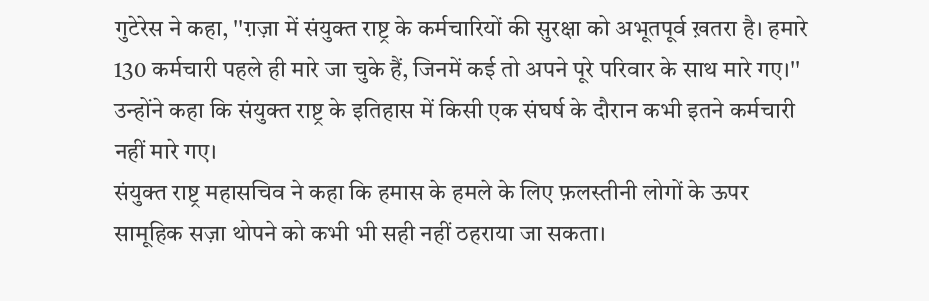गुटेरेस ने कहा, ''ग़ज़ा में संयुक्त राष्ट्र के कर्मचारियों की सुरक्षा को अभूतपूर्व ख़तरा है। हमारे 130 कर्मचारी पहले ही मारे जा चुके हैं, जिनमें कई तो अपने पूरे परिवार के साथ मारे गए।''
उन्होंने कहा कि संयुक्त राष्ट्र के इतिहास में किसी एक संघर्ष के दौरान कभी इतने कर्मचारी नहीं मारे गए।
संयुक्त राष्ट्र महासचिव ने कहा कि हमास के हमले के लिए फ़लस्तीनी लोगों के ऊपर सामूहिक सज़ा थोपने को कभी भी सही नहीं ठहराया जा सकता।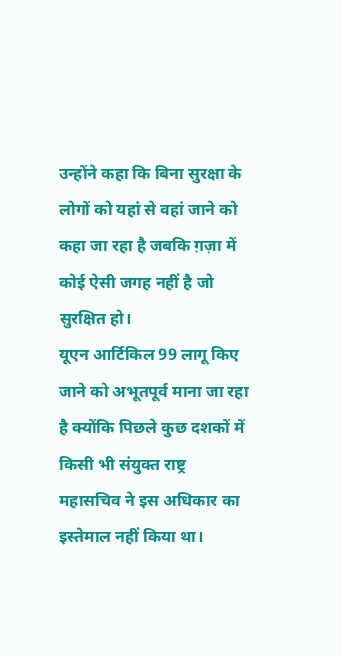उन्होंने कहा कि बिना सुरक्षा के लोगों को यहां से वहां जाने को कहा जा रहा है जबकि ग़ज़ा में कोई ऐसी जगह नहीं है जो सुरक्षित हो।
यूएन आर्टिकिल 99 लागू किए जाने को अभूतपूर्व माना जा रहा है क्योंकि पिछले कुछ दशकों में किसी भी संयुक्त राष्ट्र महासचिव ने इस अधिकार का इस्तेमाल नहीं किया था।